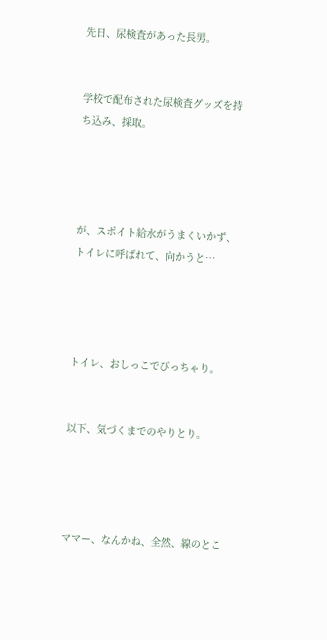先日、尿検査があった長男。


学校で配布された尿検査グッズを持ち込み、採取。




が、スポイト給水がうまくいかず、トイレに呼ばれて、向かうと…




トイレ、おしっこでびっちゃり。


以下、気づくまでのやりとり。




ママー、なんかね、全然、線のとこ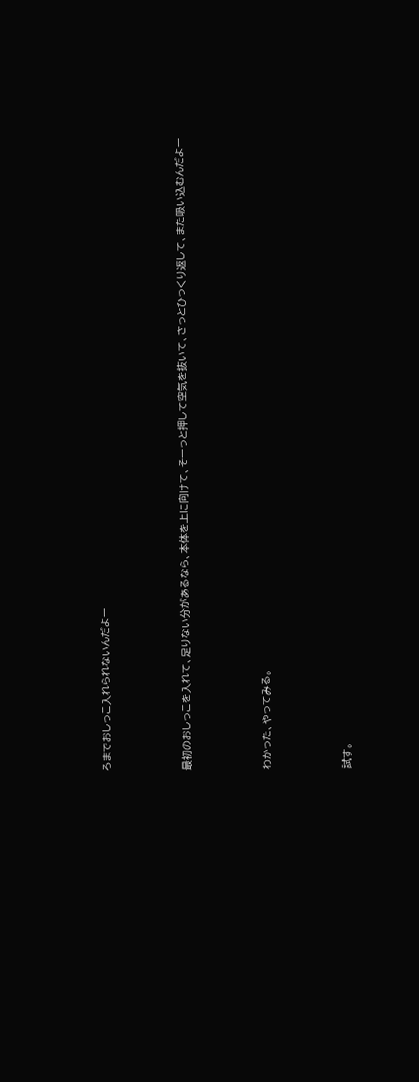ろまでおしっこ入れられないんだよー



最初のおしっこを入れて、足りない分があるなら、本体を上に向けて、そーっと押して空気を抜いて、さっとひっくり返して、また吸い込むんだよー



わかった、やってみる。



試す。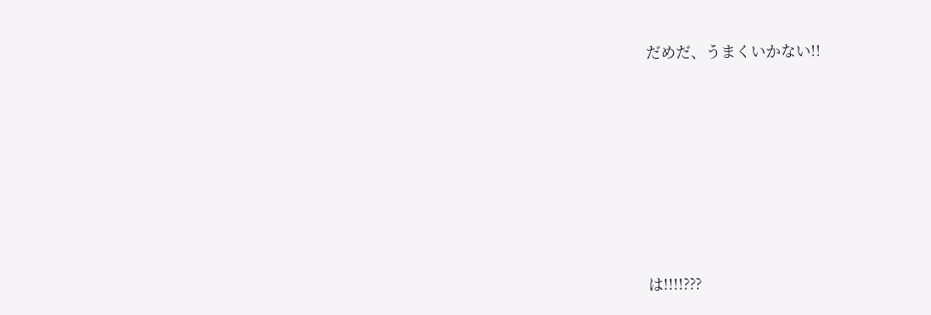だめだ、うまくいかない!!







は!!!!???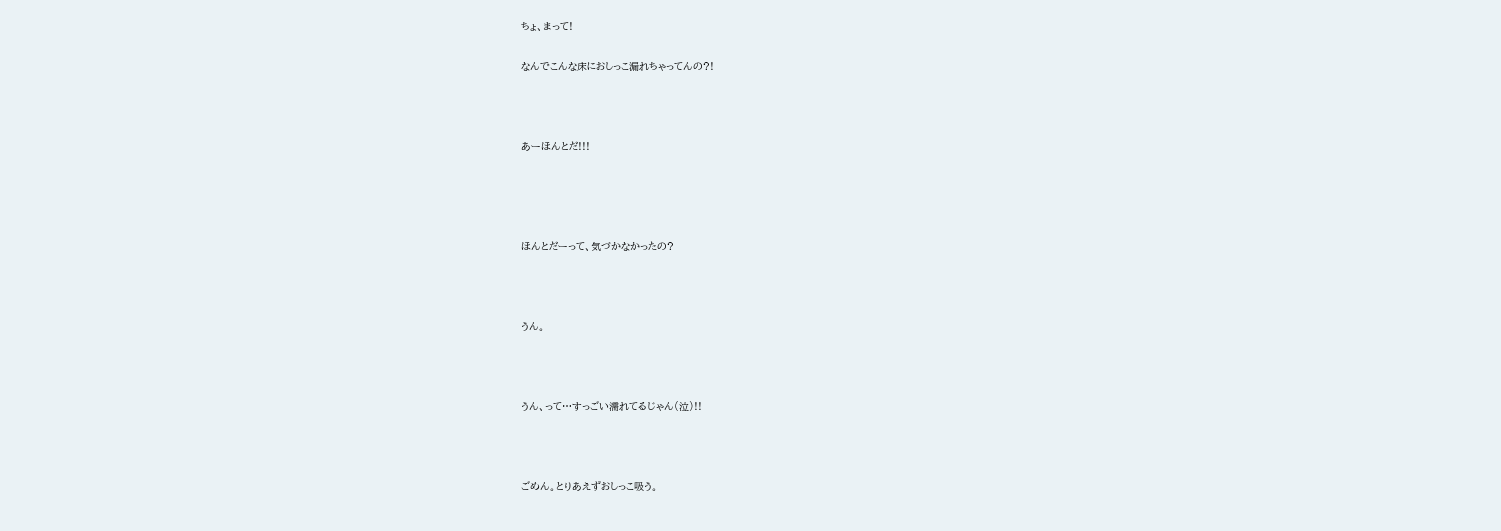ちょ、まって!

なんでこんな床におしっこ漏れちゃってんの?!



あーほんとだ!!!




ほんとだーって、気づかなかったの?



うん。



うん、って…すっごい濡れてるじゃん(泣)!!



ごめん。とりあえずおしっこ吸う。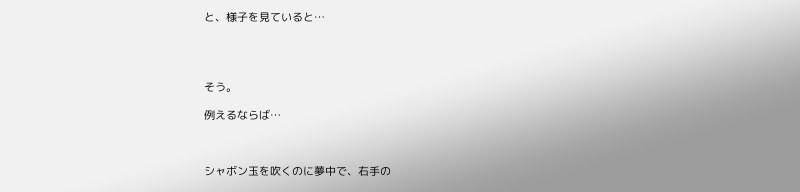と、様子を見ていると…




そう。

例えるならば…



シャボン玉を吹くのに夢中で、右手の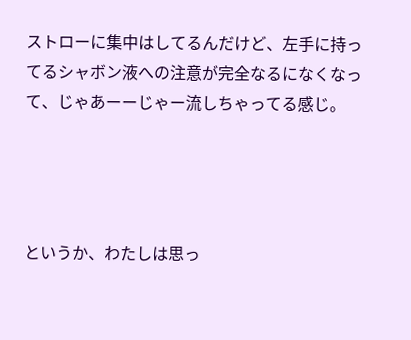ストローに集中はしてるんだけど、左手に持ってるシャボン液への注意が完全なるになくなって、じゃあーーじゃー流しちゃってる感じ。




というか、わたしは思っ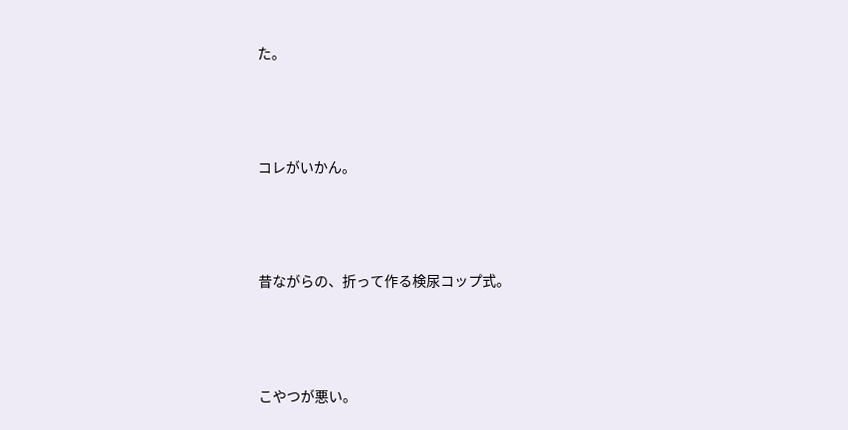た。



コレがいかん。



昔ながらの、折って作る検尿コップ式。



こやつが悪い。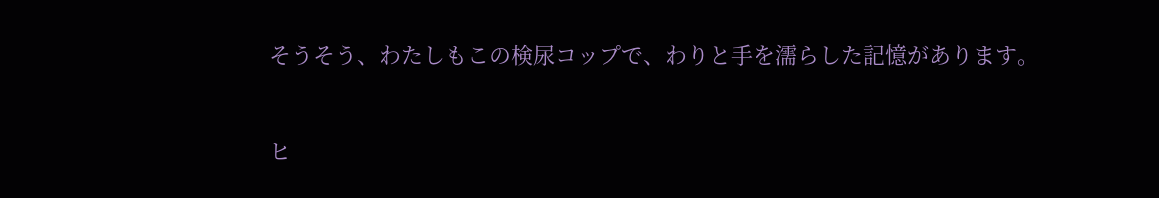そうそう、わたしもこの検尿コップで、わりと手を濡らした記憶があります。



ヒ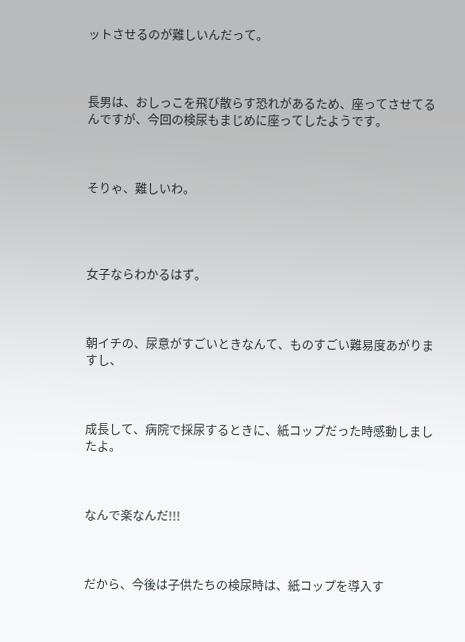ットさせるのが難しいんだって。



長男は、おしっこを飛び散らす恐れがあるため、座ってさせてるんですが、今回の検尿もまじめに座ってしたようです。



そりゃ、難しいわ。




女子ならわかるはず。



朝イチの、尿意がすごいときなんて、ものすごい難易度あがりますし、



成長して、病院で採尿するときに、紙コップだった時感動しましたよ。



なんで楽なんだ!!!



だから、今後は子供たちの検尿時は、紙コップを導入す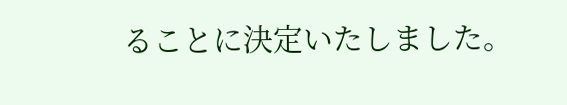ることに決定いたしました。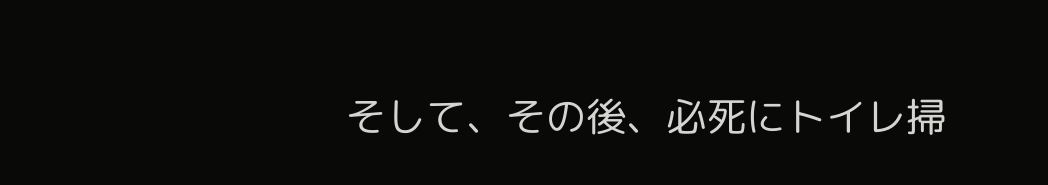そして、その後、必死にトイレ掃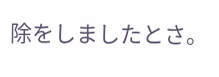除をしましたとさ。